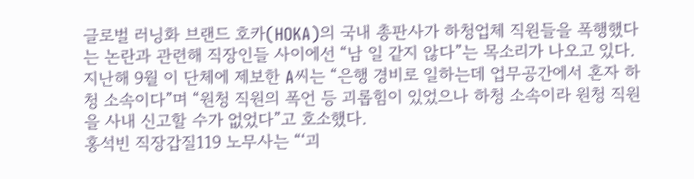글로벌 러닝화 브랜드 호카(HOKA)의 국내 총판사가 하청업체 직원들을 폭행했다는 논란과 관련해 직장인들 사이에선 “남 일 같지 않다”는 목소리가 나오고 있다.
지난해 9월 이 단체에 제보한 A씨는 “은행 경비로 일하는데 업무공간에서 혼자 하청 소속이다”며 “원청 직원의 폭언 등 괴롭힘이 있었으나 하청 소속이라 원청 직원을 사내 신고할 수가 없었다”고 호소했다.
홍석빈 직장갑질119 노무사는 “‘괴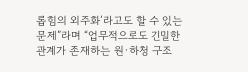롭힘의 외주화’라고도 할 수 있는 문제”라며 “업무적으로도 긴밀한 관계가 존재하는 원·하청 구조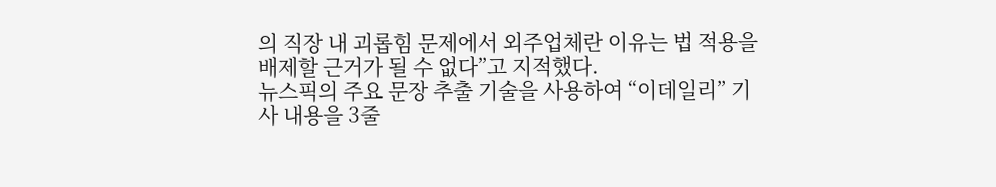의 직장 내 괴롭힘 문제에서 외주업체란 이유는 법 적용을 배제할 근거가 될 수 없다”고 지적했다.
뉴스픽의 주요 문장 추출 기술을 사용하여 “이데일리” 기사 내용을 3줄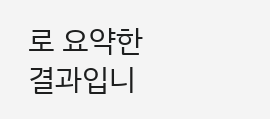로 요약한 결과입니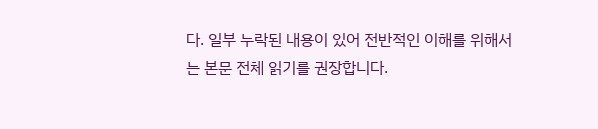다. 일부 누락된 내용이 있어 전반적인 이해를 위해서는 본문 전체 읽기를 권장합니다.